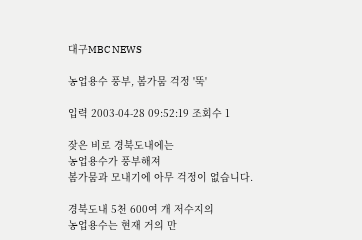대구MBC NEWS

농업용수 풍부, 봄가뭄 걱정 '뚝'

입력 2003-04-28 09:52:19 조회수 1

잦은 비로 경북도내에는
농업용수가 풍부해져
봄가뭄과 모내기에 아무 걱정이 없습니다.

경북도내 5천 600여 개 저수지의
농업용수는 현재 거의 만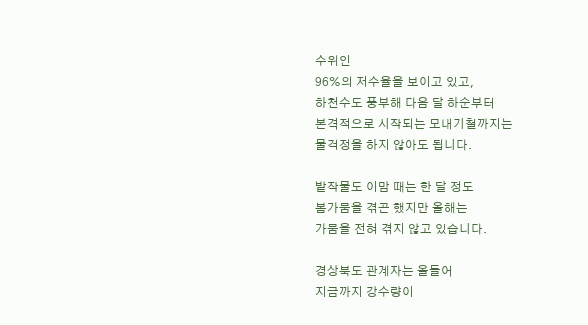수위인
96%의 저수율을 보이고 있고,
하천수도 풍부해 다음 달 하순부터
본격적으로 시작되는 모내기철까지는
물걱정을 하지 않아도 됩니다.

밭작물도 이맘 때는 한 달 정도
봄가뭄을 겪곤 했지만 올해는
가뭄을 전혀 겪지 않고 있습니다.

경상북도 관계자는 올들어
지금까지 강수량이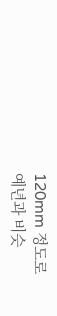120mm 정도로
예년과 비슷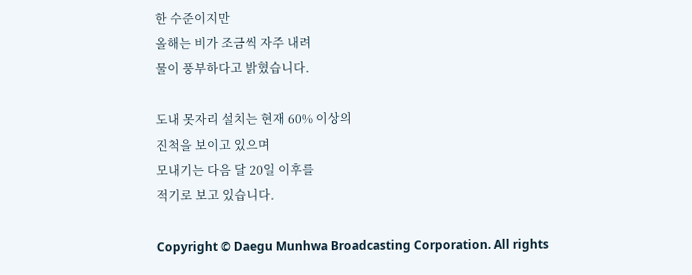한 수준이지만
올해는 비가 조금씩 자주 내려
물이 풍부하다고 밝혔습니다.

도내 못자리 설치는 현재 60% 이상의
진척을 보이고 있으며
모내기는 다음 달 20일 이후를
적기로 보고 있습니다.

Copyright © Daegu Munhwa Broadcasting Corporation. All rights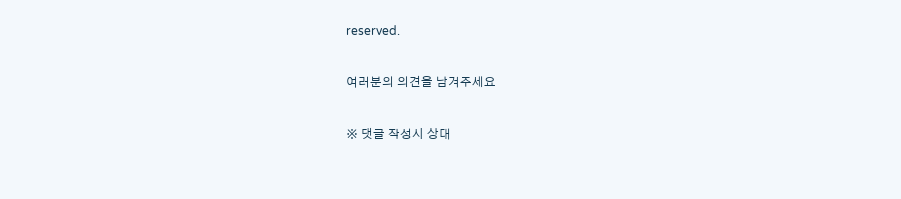reserved.

여러분의 의견을 남겨주세요

※ 댓글 작성시 상대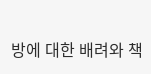방에 대한 배려와 책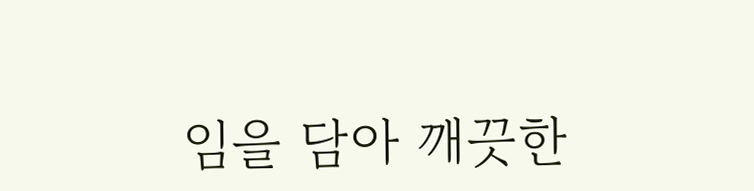임을 담아 깨끗한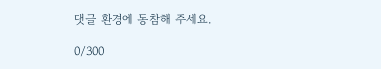댓글 환경에 동참해 주세요.

0/300